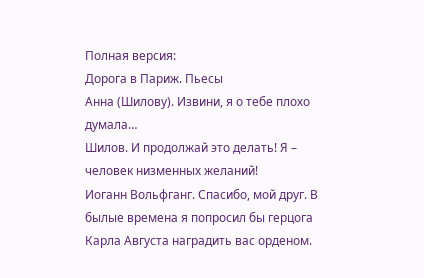Полная версия:
Дорога в Париж. Пьесы
Анна (Шилову). Извини, я о тебе плохо думала…
Шилов. И продолжай это делать! Я – человек низменных желаний!
Иоганн Вольфганг. Спасибо, мой друг. В былые времена я попросил бы герцога Карла Августа наградить вас орденом.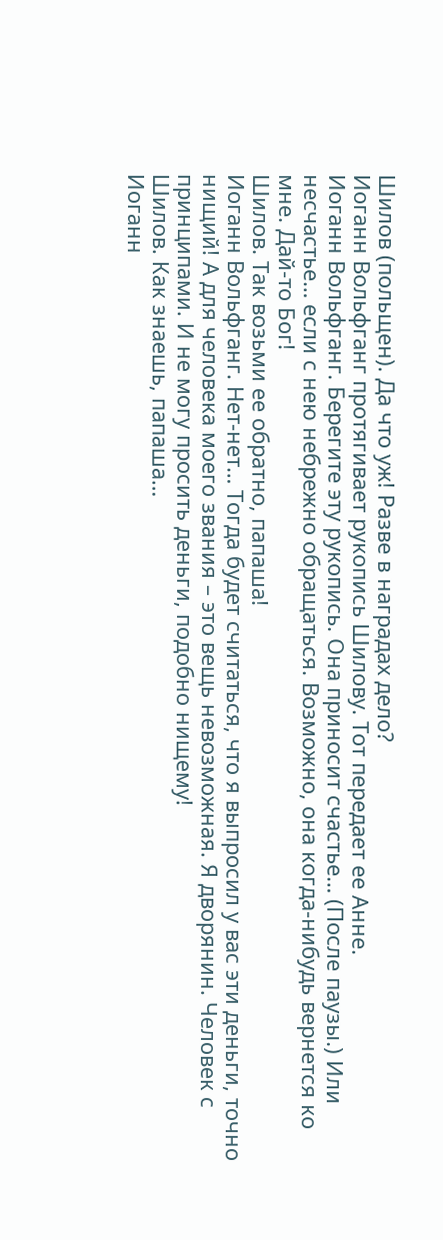Шилов (польщен). Да что уж! Разве в наградах дело?
Иоганн Вольфганг протягивает рукопись Шилову. Тот передает ее Анне.
Иоганн Вольфганг. Берегите эту рукопись. Она приносит счастье… (После паузы.) Или несчастье… если с нею небрежно обращаться. Возможно, она когда-нибудь вернется ко мне. Дай-то Бог!
Шилов. Так возьми ее обратно, папаша!
Иоганн Вольфганг. Нет-нет… Тогда будет считаться, что я выпросил у вас эти деньги, точно нищий! А для человека моего звания – это вещь невозможная. Я дворянин. Человек с принципами. И не могу просить деньги, подобно нищему!
Шилов. Как знаешь, папаша…
Иоганн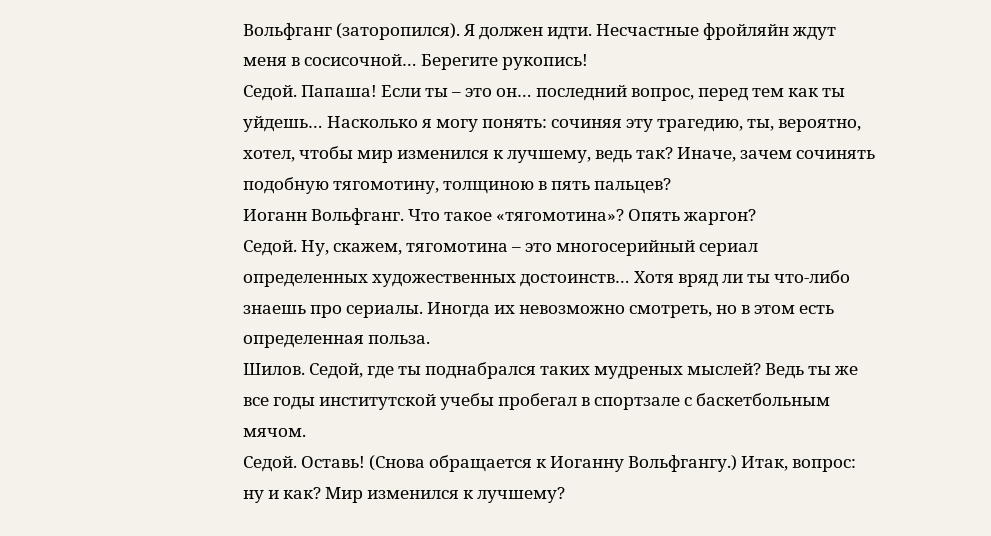Вольфганг (заторопился). Я должен идти. Несчастные фройляйн ждут меня в сосисочной… Берегите рукопись!
Седой. Папаша! Если ты – это он… последний вопрос, перед тем как ты уйдешь… Насколько я могу понять: сочиняя эту трагедию, ты, вероятно, хотел, чтобы мир изменился к лучшему, ведь так? Иначе, зачем сочинять подобную тягомотину, толщиною в пять пальцев?
Иоганн Вольфганг. Что такое «тягомотина»? Опять жаргон?
Седой. Ну, скажем, тягомотина – это многосерийный сериал определенных художественных достоинств… Хотя вряд ли ты что-либо знаешь про сериалы. Иногда их невозможно смотреть, но в этом есть определенная польза.
Шилов. Седой, где ты поднабрался таких мудреных мыслей? Ведь ты же все годы институтской учебы пробегал в спортзале с баскетбольным мячом.
Седой. Оставь! (Снова обращается к Иоганну Вольфгангу.) Итак, вопрос: ну и как? Мир изменился к лучшему?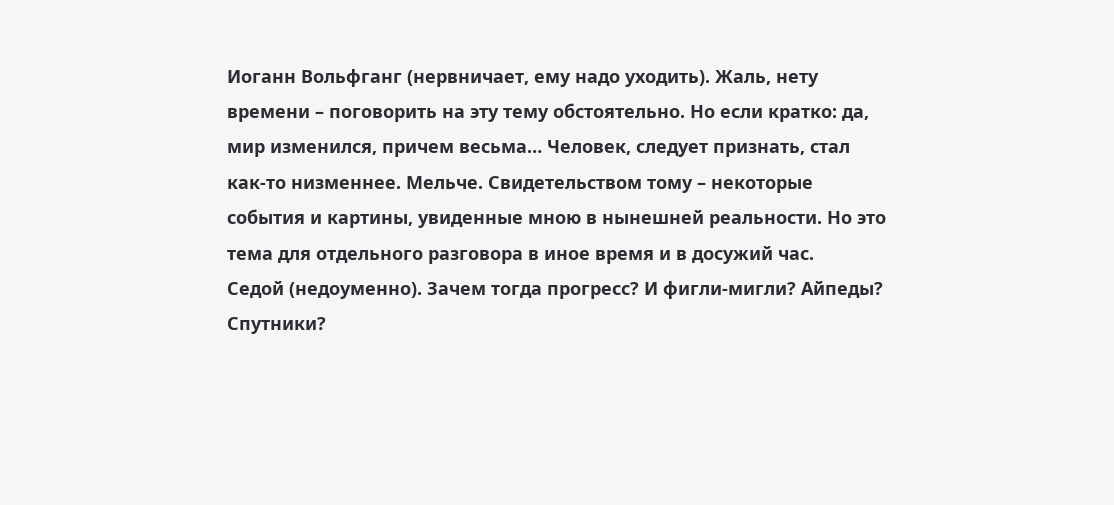Иоганн Вольфганг (нервничает, ему надо уходить). Жаль, нету времени – поговорить на эту тему обстоятельно. Но если кратко: да, мир изменился, причем весьма… Человек, следует признать, стал как-то низменнее. Мельче. Свидетельством тому – некоторые события и картины, увиденные мною в нынешней реальности. Но это тема для отдельного разговора в иное время и в досужий час.
Седой (недоуменно). Зачем тогда прогресс? И фигли-мигли? Айпеды? Спутники?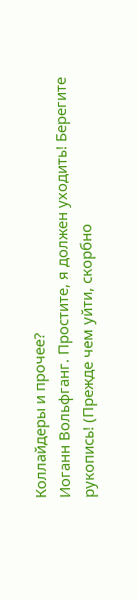Коллайдеры и прочее?
Иоганн Вольфганг. Простите, я должен уходить! Берегите рукопись! (Прежде чем уйти, скорбно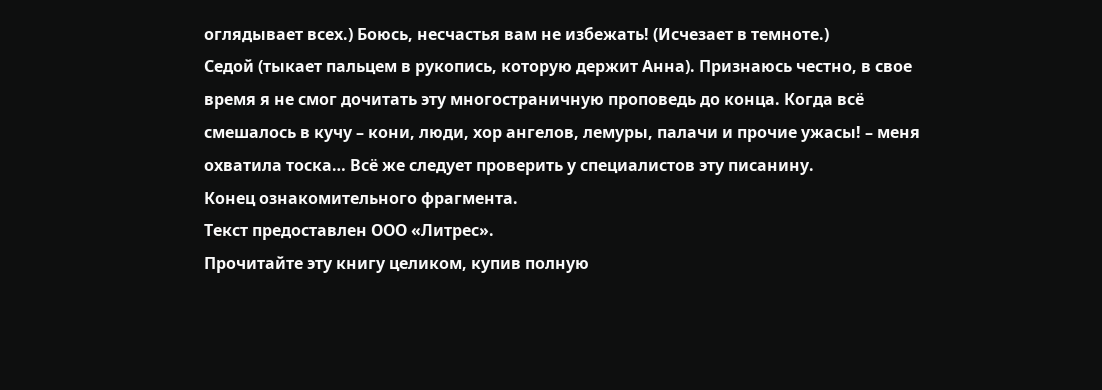оглядывает всех.) Боюсь, несчастья вам не избежать! (Исчезает в темноте.)
Седой (тыкает пальцем в рукопись, которую держит Анна). Признаюсь честно, в свое время я не смог дочитать эту многостраничную проповедь до конца. Когда всё смешалось в кучу – кони, люди, хор ангелов, лемуры, палачи и прочие ужасы! – меня охватила тоска… Всё же следует проверить у специалистов эту писанину.
Конец ознакомительного фрагмента.
Текст предоставлен ООО «Литрес».
Прочитайте эту книгу целиком, купив полную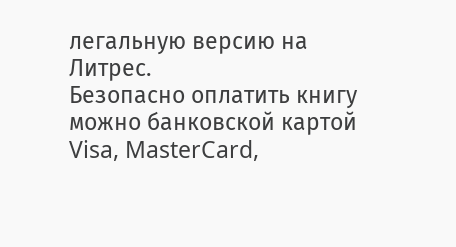легальную версию на Литрес.
Безопасно оплатить книгу можно банковской картой Visa, MasterCard,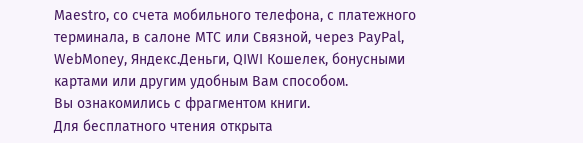Maestro, со счета мобильного телефона, с платежного терминала, в салоне МТС или Связной, через PayPal, WebMoney, Яндекс.Деньги, QIWI Кошелек, бонусными картами или другим удобным Вам способом.
Вы ознакомились с фрагментом книги.
Для бесплатного чтения открыта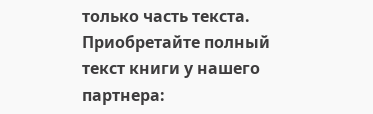только часть текста.
Приобретайте полный текст книги у нашего партнера: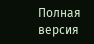Полная версия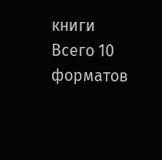книги
Всего 10 форматов